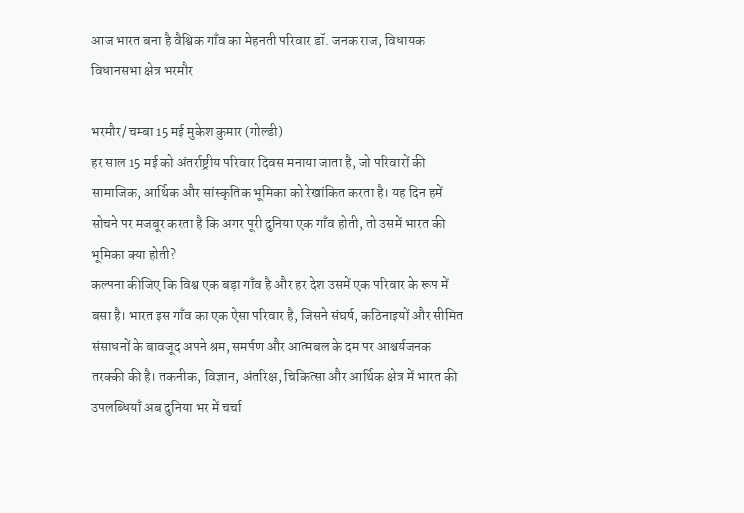आज भारत बना है वैश्विक गाँव का मेहनती परिवार डॉ. जनक राज, विधायक विधानसभा क्षेत्र भरमौर

भरमौर/ चम्बा 15 मई मुकेश कुमार (गोल्डी)
हर साल 15 मई को अंतर्राष्ट्रीय परिवार दिवस मनाया जाता है, जो परिवारों की सामाजिक, आर्थिक और सांस्कृतिक भूमिका को रेखांकित करता है। यह दिन हमें सोचने पर मजबूर करता है कि अगर पूरी दुनिया एक गाँव होती, तो उसमें भारत की भूमिका क्या होती?
कल्पना कीजिए कि विश्व एक बड़ा गाँव है और हर देश उसमें एक परिवार के रूप में बसा है। भारत इस गाँव का एक ऐसा परिवार है, जिसने संघर्ष, कठिनाइयों और सीमित संसाधनों के बावजूद अपने श्रम, समर्पण और आत्मबल के दम पर आश्चर्यजनक तरक्की की है। तकनीक, विज्ञान, अंतरिक्ष, चिकित्सा और आर्थिक क्षेत्र में भारत की उपलब्धियाँ अब दुनिया भर में चर्चा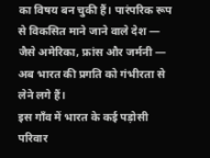का विषय बन चुकी हैं। पारंपरिक रूप से विकसित माने जाने वाले देश — जैसे अमेरिका, फ्रांस और जर्मनी — अब भारत की प्रगति को गंभीरता से लेने लगे हैं।
इस गाँव में भारत के कई पड़ोसी परिवार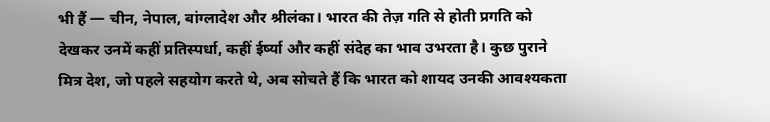भी हैं — चीन, नेपाल, बांग्लादेश और श्रीलंका। भारत की तेज़ गति से होती प्रगति को देखकर उनमें कहीं प्रतिस्पर्धा, कहीं ईर्ष्या और कहीं संदेह का भाव उभरता है। कुछ पुराने मित्र देश, जो पहले सहयोग करते थे, अब सोचते हैं कि भारत को शायद उनकी आवश्यकता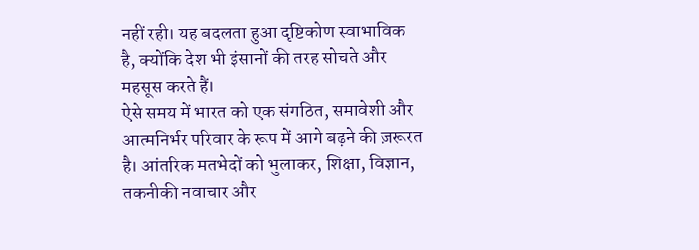नहीं रही। यह बदलता हुआ दृष्टिकोण स्वाभाविक है, क्योंकि देश भी इंसानों की तरह सोचते और महसूस करते हैं।
ऐसे समय में भारत को एक संगठित, समावेशी और आत्मनिर्भर परिवार के रूप में आगे बढ़ने की ज़रूरत है। आंतरिक मतभेदों को भुलाकर, शिक्षा, विज्ञान, तकनीकी नवाचार और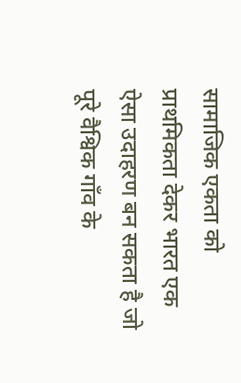सामाजिक एकता को प्राथमिकता देकर भारत एक ऐसा उदाहरण बन सकता है जो पूरे वैश्विक गाँव के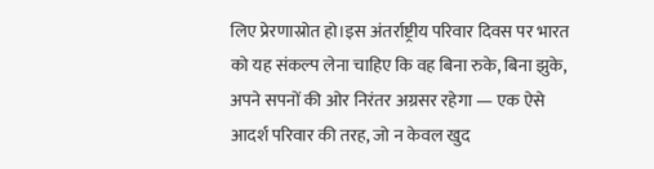लिए प्रेरणास्रोत हो।इस अंतर्राष्ट्रीय परिवार दिवस पर भारत को यह संकल्प लेना चाहिए कि वह बिना रुके, बिना झुके, अपने सपनों की ओर निरंतर अग्रसर रहेगा — एक ऐसे आदर्श परिवार की तरह, जो न केवल खुद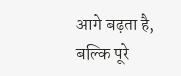आगे बढ़ता है, बल्कि पूरे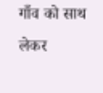गाँव को साथ लेकर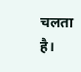चलता है।